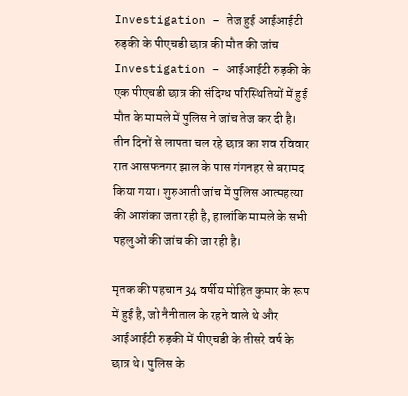Investigation – तेज हुई आईआईटी रुड़की के पीएचडी छात्र की मौत की जांच
Investigation – आईआईटी रुड़की के एक पीएचडी छात्र की संदिग्ध परिस्थितियों में हुई मौत के मामले में पुलिस ने जांच तेज कर दी है। तीन दिनों से लापता चल रहे छात्र का शव रविवार रात आसफनगर झाल के पास गंगनहर से बरामद किया गया। शुरुआती जांच में पुलिस आत्महत्या की आशंका जता रही है, हालांकि मामले के सभी पहलुओं की जांच की जा रही है।

मृतक की पहचान 34 वर्षीय मोहित कुमार के रूप में हुई है, जो नैनीताल के रहने वाले थे और आईआईटी रुड़की में पीएचडी के तीसरे वर्ष के छात्र थे। पुलिस के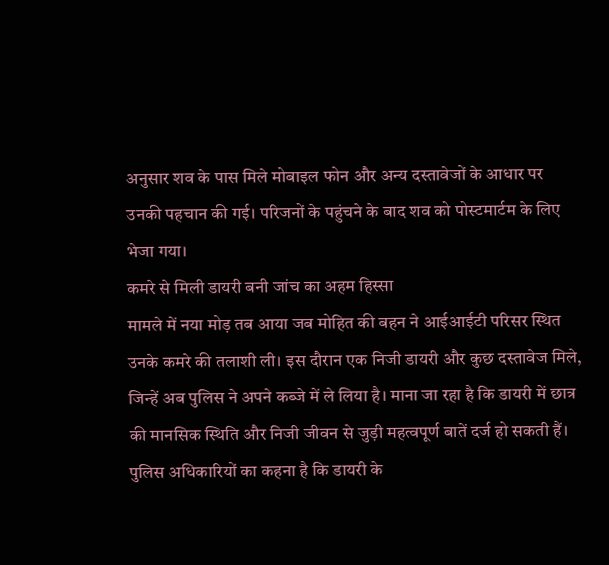अनुसार शव के पास मिले मोबाइल फोन और अन्य दस्तावेजों के आधार पर उनकी पहचान की गई। परिजनों के पहुंचने के बाद शव को पोस्टमार्टम के लिए भेजा गया।
कमरे से मिली डायरी बनी जांच का अहम हिस्सा
मामले में नया मोड़ तब आया जब मोहित की बहन ने आईआईटी परिसर स्थित उनके कमरे की तलाशी ली। इस दौरान एक निजी डायरी और कुछ दस्तावेज मिले, जिन्हें अब पुलिस ने अपने कब्जे में ले लिया है। माना जा रहा है कि डायरी में छात्र की मानसिक स्थिति और निजी जीवन से जुड़ी महत्वपूर्ण बातें दर्ज हो सकती हैं।
पुलिस अधिकारियों का कहना है कि डायरी के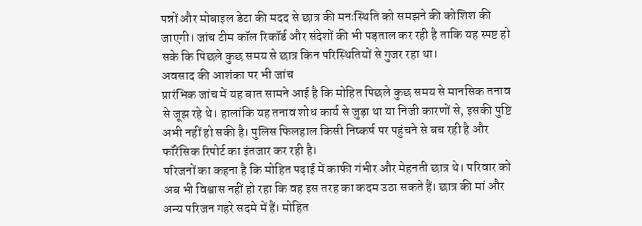पन्नों और मोबाइल डेटा की मदद से छात्र की मनःस्थिति को समझने की कोशिश की जाएगी। जांच टीम कॉल रिकॉर्ड और संदेशों की भी पड़ताल कर रही है ताकि यह स्पष्ट हो सके कि पिछले कुछ समय से छात्र किन परिस्थितियों से गुजर रहा था।
अवसाद की आशंका पर भी जांच
प्रारंभिक जांच में यह बात सामने आई है कि मोहित पिछले कुछ समय से मानसिक तनाव से जूझ रहे थे। हालांकि यह तनाव शोध कार्य से जुड़ा था या निजी कारणों से, इसकी पुष्टि अभी नहीं हो सकी है। पुलिस फिलहाल किसी निष्कर्ष पर पहुंचने से बच रही है और फॉरेंसिक रिपोर्ट का इंतजार कर रही है।
परिजनों का कहना है कि मोहित पढ़ाई में काफी गंभीर और मेहनती छात्र थे। परिवार को अब भी विश्वास नहीं हो रहा कि वह इस तरह का कदम उठा सकते हैं। छात्र की मां और अन्य परिजन गहरे सदमे में हैं। मोहित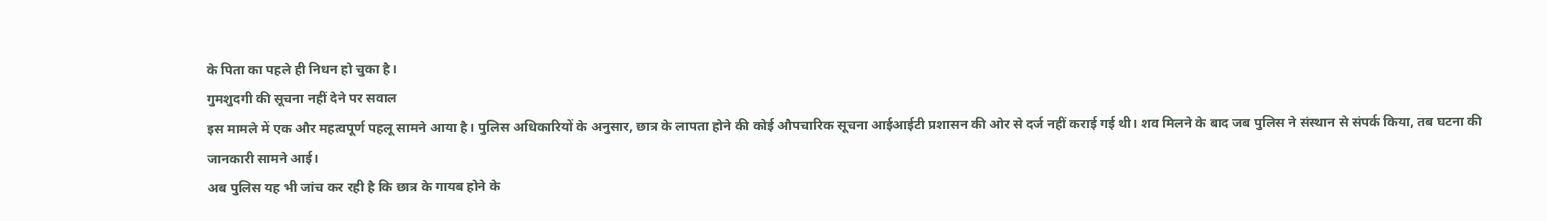के पिता का पहले ही निधन हो चुका है।
गुमशुदगी की सूचना नहीं देने पर सवाल
इस मामले में एक और महत्वपूर्ण पहलू सामने आया है। पुलिस अधिकारियों के अनुसार, छात्र के लापता होने की कोई औपचारिक सूचना आईआईटी प्रशासन की ओर से दर्ज नहीं कराई गई थी। शव मिलने के बाद जब पुलिस ने संस्थान से संपर्क किया, तब घटना की जानकारी सामने आई।
अब पुलिस यह भी जांच कर रही है कि छात्र के गायब होने के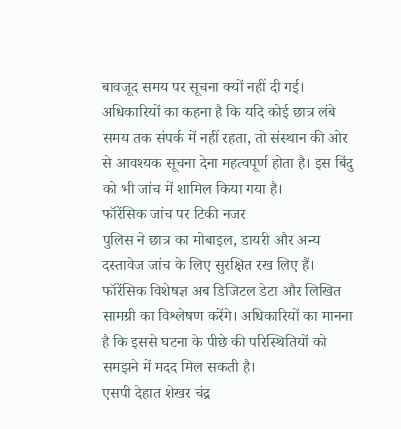बावजूद समय पर सूचना क्यों नहीं दी गई। अधिकारियों का कहना है कि यदि कोई छात्र लंबे समय तक संपर्क में नहीं रहता, तो संस्थान की ओर से आवश्यक सूचना देना महत्वपूर्ण होता है। इस बिंदु को भी जांच में शामिल किया गया है।
फॉरेंसिक जांच पर टिकी नजर
पुलिस ने छात्र का मोबाइल, डायरी और अन्य दस्तावेज जांच के लिए सुरक्षित रख लिए हैं। फॉरेंसिक विशेषज्ञ अब डिजिटल डेटा और लिखित सामग्री का विश्लेषण करेंगे। अधिकारियों का मानना है कि इससे घटना के पीछे की परिस्थितियों को समझने में मदद मिल सकती है।
एसपी देहात शेखर चंद्र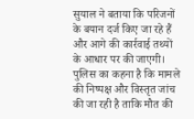सुयाल ने बताया कि परिजनों के बयान दर्ज किए जा रहे हैं और आगे की कार्रवाई तथ्यों के आधार पर की जाएगी। पुलिस का कहना है कि मामले की निष्पक्ष और विस्तृत जांच की जा रही है ताकि मौत की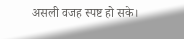असली वजह स्पष्ट हो सके।